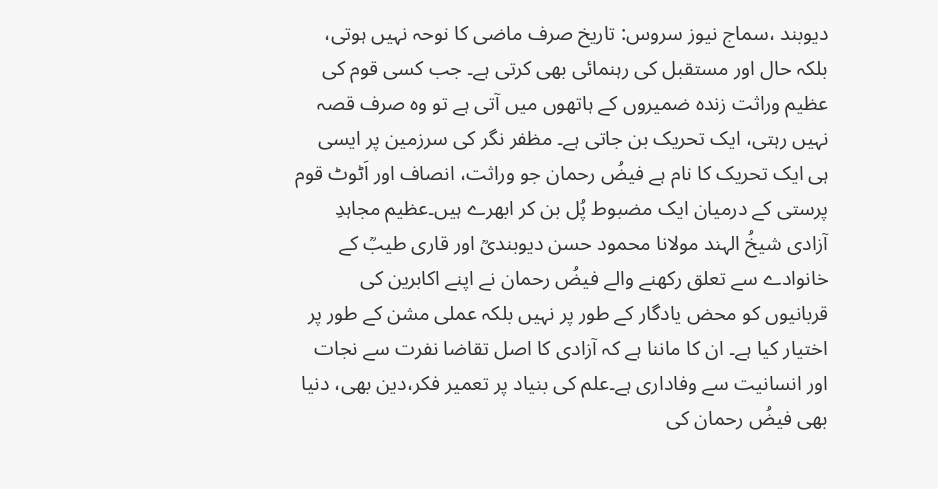دیوبند ،سماج نیوز سروس: تاریخ صرف ماضی کا نوحہ نہیں ہوتی، بلکہ حال اور مستقبل کی رہنمائی بھی کرتی ہے۔ جب کسی قوم کی عظیم وراثت زندہ ضمیروں کے ہاتھوں میں آتی ہے تو وہ صرف قصہ نہیں رہتی، ایک تحریک بن جاتی ہے۔ مظفر نگر کی سرزمین پر ایسی ہی ایک تحریک کا نام ہے فیضُ رحمان جو وراثت، انصاف اور اَٹوٹ قوم پرستی کے درمیان ایک مضبوط پُل بن کر ابھرے ہیں۔عظیم مجاہدِ آزادی شیخُ الہند مولانا محمود حسن دیوبندیؒ اور قاری طیبؒ کے خانوادے سے تعلق رکھنے والے فیضُ رحمان نے اپنے اکابرین کی قربانیوں کو محض یادگار کے طور پر نہیں بلکہ عملی مشن کے طور پر اختیار کیا ہے۔ ان کا ماننا ہے کہ آزادی کا اصل تقاضا نفرت سے نجات اور انسانیت سے وفاداری ہے۔علم کی بنیاد پر تعمیر فکر،دین بھی، دنیا بھی فیضُ رحمان کی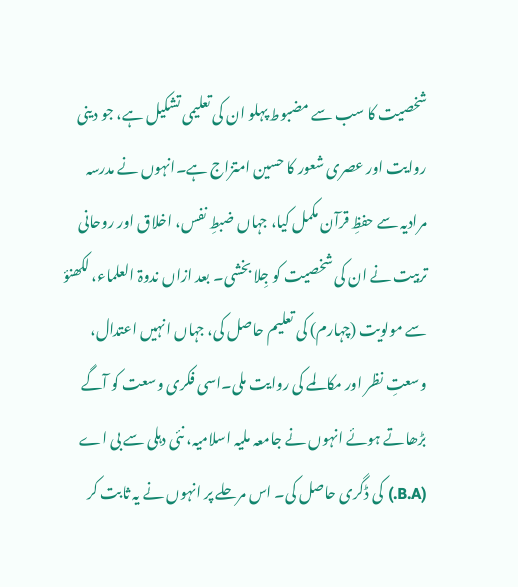شخصیت کا سب سے مضبوط پہلو ان کی تعلیمی تشکیل ہے، جو دینی روایت اور عصری شعور کا حسین امتزاج ہے۔انہوں نے مدرسہ مرادیہ سے حفظِ قرآن مکمل کیا، جہاں ضبطِ نفس، اخلاق اور روحانی تربیت نے ان کی شخصیت کو جِلا بخشی۔ بعد ازاں ندوۃ العلماء، لکھنؤ سے مولویت (چہارم) کی تعلیم حاصل کی، جہاں انہیں اعتدال، وسعتِ نظر اور مکالمے کی روایت ملی۔اسی فکری وسعت کو آگے بڑھاتے ہوئے انہوں نے جامعہ ملیہ اسلامیہ، نئی دہلی سے بی اے (B.A.) کی ڈگری حاصل کی۔ اس مرحلے پر انہوں نے یہ ثابت کر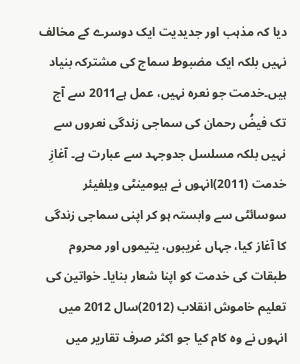دیا کہ مذہب اور جدیدیت ایک دوسرے کے مخالف نہیں بلکہ ایک مضبوط سماج کی مشترکہ بنیاد ہیں۔خدمت جو نعرہ نہیں، عمل ہے2011 سے آج تک فیضُ رحمان کی سماجی زندگی نعروں سے نہیں بلکہ مسلسل جدوجہد سے عبارت ہے۔ آغازِ خدمت (2011)انہوں نے ہیومینٹی ویلفیئر سوسائٹی سے وابستہ ہو کر اپنی سماجی زندگی کا آغاز کیا، جہاں غریبوں، یتیموں اور محروم طبقات کی خدمت کو اپنا شعار بنایا۔ خواتین کی تعلیم خاموش انقلاب (2012)سال 2012 میں انہوں نے وہ کام کیا جو اکثر صرف تقاریر میں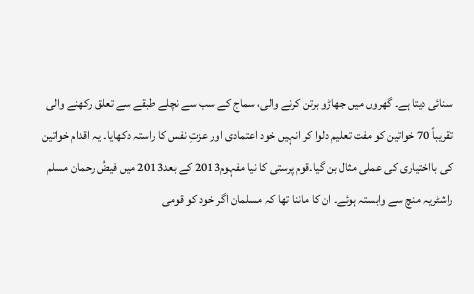سنائی دیتا ہے۔ گھروں میں جھاڑو برتن کرنے والی، سماج کے سب سے نچلے طبقے سے تعلق رکھنے والی تقریباً 70 خواتین کو مفت تعلیم دلوا کر انہیں خود اعتمادی اور عزتِ نفس کا راستہ دکھایا۔ یہ اقدام خواتین کی بااختیاری کی عملی مثال بن گیا۔قوم پرستی کا نیا مفہوم2013 کے بعد2013 میں فیضُ رحمان مسلم راشٹریہ منچ سے وابستہ ہوئے۔ ان کا ماننا تھا کہ مسلمان اگر خود کو قومی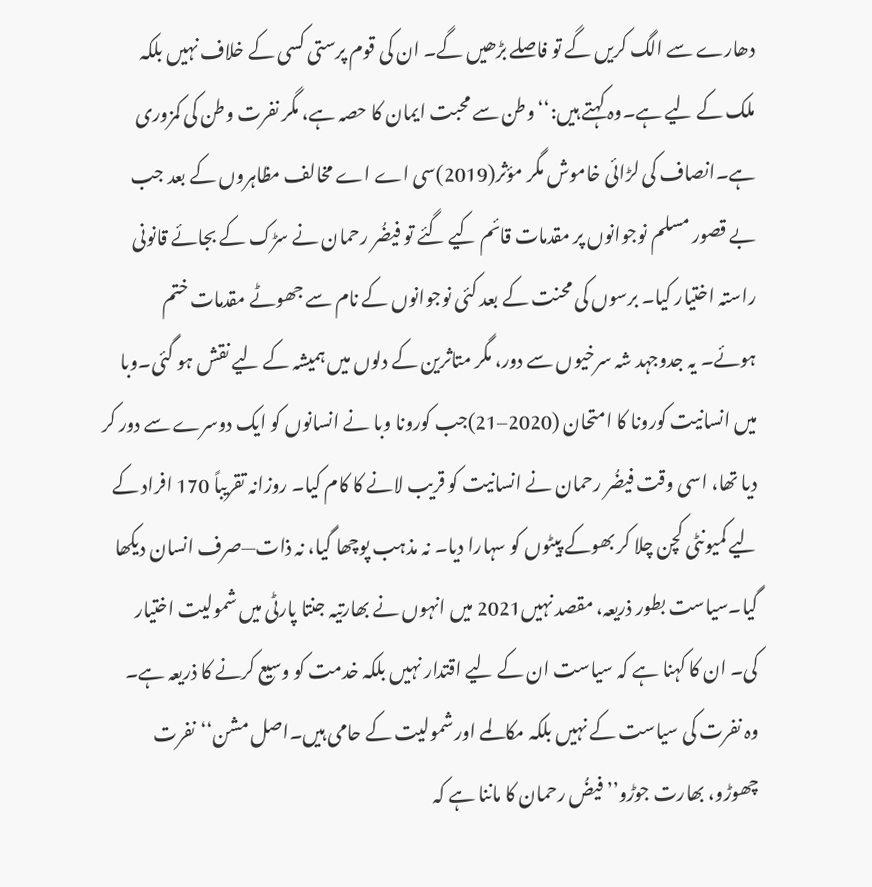دھارے سے الگ کریں گے تو فاصلے بڑھیں گے۔ ان کی قوم پرستی کسی کے خلاف نہیں بلکہ ملک کے لیے ہے۔وہ کہتے ہیں:‘‘وطن سے محبت ایمان کا حصہ ہے، مگر نفرت وطن کی کمزوری ہے۔انصاف کی لڑائی خاموش مگر مؤثر(2019)سی اے اے مخالف مظاہروں کے بعد جب بے قصور مسلم نوجوانوں پر مقدمات قائم کیے گئے تو فیضُر رحمان نے سڑک کے بجائے قانونی راستہ اختیار کیا۔ برسوں کی محنت کے بعد کئی نوجوانوں کے نام سے جھوٹے مقدمات ختم ہوئے۔ یہ جدوجہد شہ سرخیوں سے دور، مگر متاثرین کے دلوں میں ہمیشہ کے لیے نقش ہو گئی۔وبا میں انسانیت کورونا کا امتحان (2020–21)جب کورونا وبا نے انسانوں کو ایک دوسرے سے دور کر دیا تھا، اسی وقت فیضُر رحمان نے انسانیت کو قریب لانے کا کام کیا۔ روزانہ تقریباً 170 افراد کے لیے کمیونٹی کچن چلا کر بھوکے پیٹوں کو سہارا دیا۔ نہ مذہب پوچھا گیا، نہ ذات—صرف انسان دیکھا گیا۔سیاست بطور ذریعہ، مقصد نہیں2021 میں انہوں نے بھارتیہ جنتا پارٹی میں شمولیت اختیار کی۔ ان کا کہنا ہے کہ سیاست ان کے لیے اقتدار نہیں بلکہ خدمت کو وسیع کرنے کا ذریعہ ہے۔ وہ نفرت کی سیاست کے نہیں بلکہ مکالمے اور شمولیت کے حامی ہیں۔اصل مشن‘‘نفرت چھوڑو، بھارت جوڑو’’فیضُ رحمان کا ماننا ہے کہ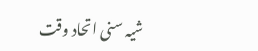شیہ سنی اتحاد وقت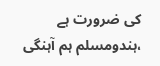کی ضرورت ہے ،ہندومسلم ہم آہنگی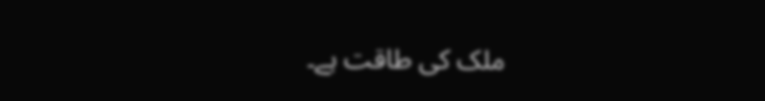ملک کی طاقت ہے۔